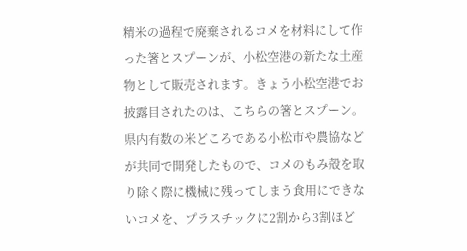精米の過程で廃棄されるコメを材料にして作った箸とスプーンが、小松空港の新たな土産物として販売されます。きょう小松空港でお披露目されたのは、こちらの箸とスプーン。県内有数の米どころである小松市や農協などが共同で開発したもので、コメのもみ殻を取り除く際に機械に残ってしまう食用にできないコメを、プラスチックに2割から3割ほど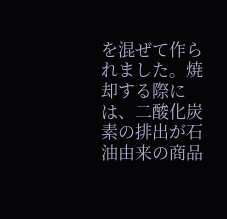を混ぜて作られました。焼却する際には、二酸化炭素の排出が石油由来の商品